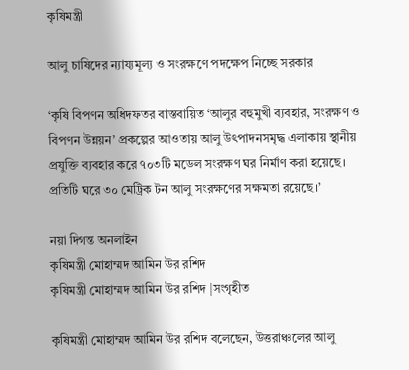কৃষিমন্ত্রী

আলু চাষিদের ন্যায্যমূল্য ও সংরক্ষণে পদক্ষেপ নিচ্ছে সরকার

‘কৃষি বিপণন অধিদফতর বাস্তবায়িত ‘আলুর বহুমুখী ব্যবহার, সংরক্ষণ ও বিপণন উন্নয়ন’ প্রকল্পের আওতায় আলু উৎপাদনসমৃদ্ধ এলাকায় স্থানীয় প্রযুক্তি ব্যবহার করে ৭০৩টি মডেল সংরক্ষণ ঘর নির্মাণ করা হয়েছে। প্রতিটি ঘরে ৩০ মেট্রিক টন আলু সংরক্ষণের সক্ষমতা রয়েছে।’

নয়া দিগন্ত অনলাইন
কৃষিমন্ত্রী মোহাম্মদ আমিন উর রশিদ
কৃষিমন্ত্রী মোহাম্মদ আমিন উর রশিদ |সংগৃহীত

কৃষিমন্ত্রী মোহাম্মদ আমিন উর রশিদ বলেছেন, উত্তরাঞ্চলের আলু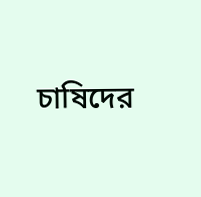চাষিদের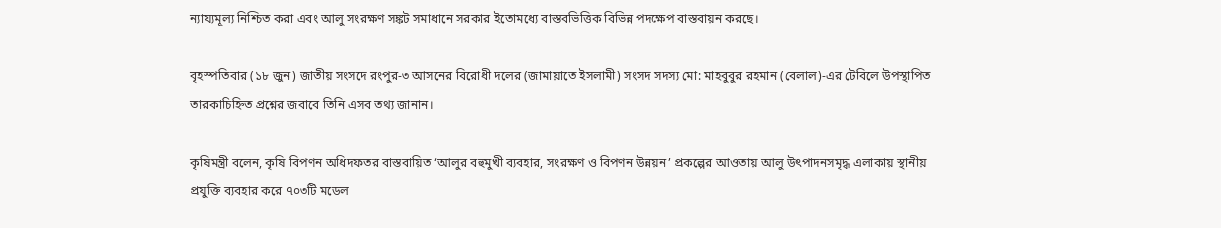ন্যায্যমূল্য নিশ্চিত করা এবং আলু সংরক্ষণ সঙ্কট সমাধানে সরকার ইতোমধ্যে বাস্তবভিত্তিক বিভিন্ন পদক্ষেপ বাস্তবায়ন করছে।

বৃহস্পতিবার (১৮ জুন) জাতীয় সংসদে রংপুর-৩ আসনের বিরোধী দলের (জামায়াতে ইসলামী) সংসদ সদস্য মো: মাহবুবুর রহমান (বেলাল)-এর টেবিলে উপস্থাপিত তারকাচিহ্নিত প্রশ্নের জবাবে তিনি এসব তথ্য জানান।

কৃষিমন্ত্রী বলেন, কৃষি বিপণন অধিদফতর বাস্তবায়িত ‘আলুর বহুমুখী ব্যবহার, সংরক্ষণ ও বিপণন উন্নয়ন’ প্রকল্পের আওতায় আলু উৎপাদনসমৃদ্ধ এলাকায় স্থানীয় প্রযুক্তি ব্যবহার করে ৭০৩টি মডেল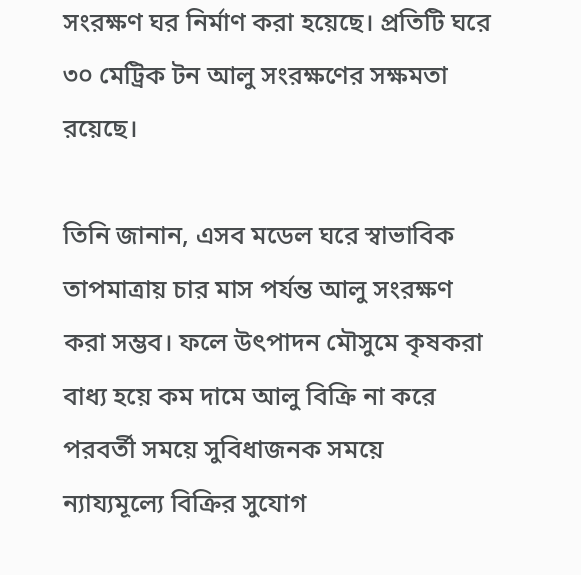সংরক্ষণ ঘর নির্মাণ করা হয়েছে। প্রতিটি ঘরে ৩০ মেট্রিক টন আলু সংরক্ষণের সক্ষমতা রয়েছে।

তিনি জানান, এসব মডেল ঘরে স্বাভাবিক তাপমাত্রায় চার মাস পর্যন্ত আলু সংরক্ষণ করা সম্ভব। ফলে উৎপাদন মৌসুমে কৃষকরা বাধ্য হয়ে কম দামে আলু বিক্রি না করে পরবর্তী সময়ে সুবিধাজনক সময়ে ন্যায্যমূল্যে বিক্রির সুযোগ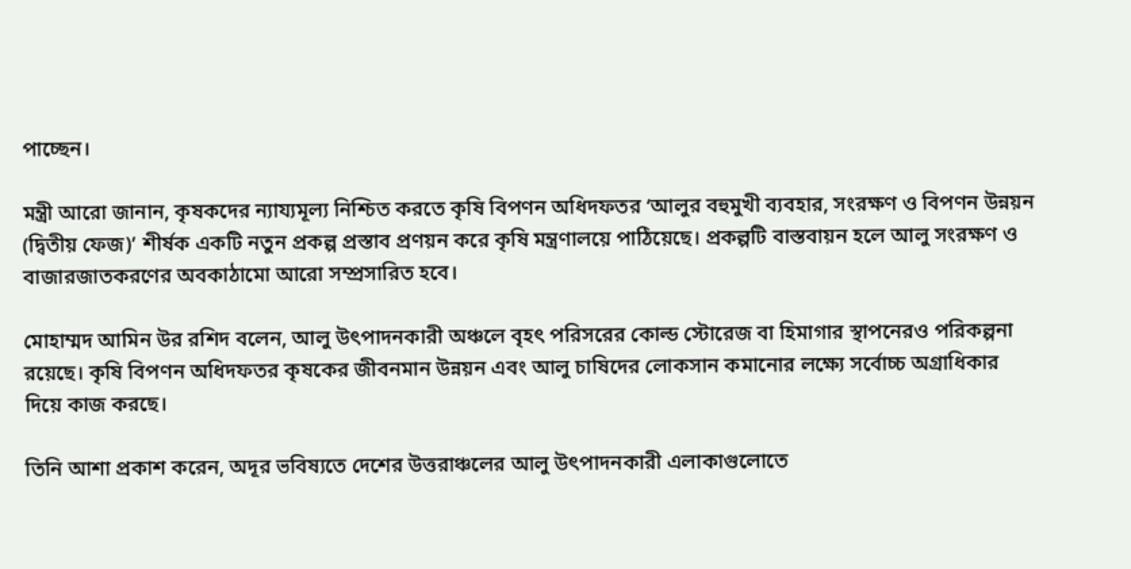পাচ্ছেন।

মন্ত্রী আরো জানান, কৃষকদের ন্যায্যমূল্য নিশ্চিত করতে কৃষি বিপণন অধিদফতর ‘আলুর বহুমুখী ব্যবহার, সংরক্ষণ ও বিপণন উন্নয়ন (দ্বিতীয় ফেজ)’ শীর্ষক একটি নতুন প্রকল্প প্রস্তাব প্রণয়ন করে কৃষি মন্ত্রণালয়ে পাঠিয়েছে। প্রকল্পটি বাস্তবায়ন হলে আলু সংরক্ষণ ও বাজারজাতকরণের অবকাঠামো আরো সম্প্রসারিত হবে।

মোহাম্মদ আমিন উর রশিদ বলেন, আলু উৎপাদনকারী অঞ্চলে বৃহৎ পরিসরের কোল্ড স্টোরেজ বা হিমাগার স্থাপনেরও পরিকল্পনা রয়েছে। কৃষি বিপণন অধিদফতর কৃষকের জীবনমান উন্নয়ন এবং আলু চাষিদের লোকসান কমানোর লক্ষ্যে সর্বোচ্চ অগ্রাধিকার দিয়ে কাজ করছে।

তিনি আশা প্রকাশ করেন, অদূর ভবিষ্যতে দেশের উত্তরাঞ্চলের আলু উৎপাদনকারী এলাকাগুলোতে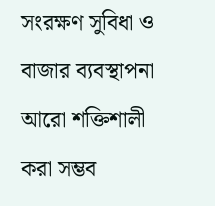সংরক্ষণ সুবিধা ও বাজার ব্যবস্থাপনা আরো শক্তিশালী করা সম্ভব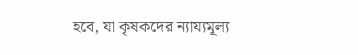হবে, যা কৃষকদের ন্যায্যমূল্য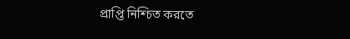প্রাপ্তি নিশ্চিত করতে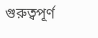গুরুত্বপূর্ণ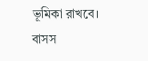ভূমিকা রাখবে। বাসস